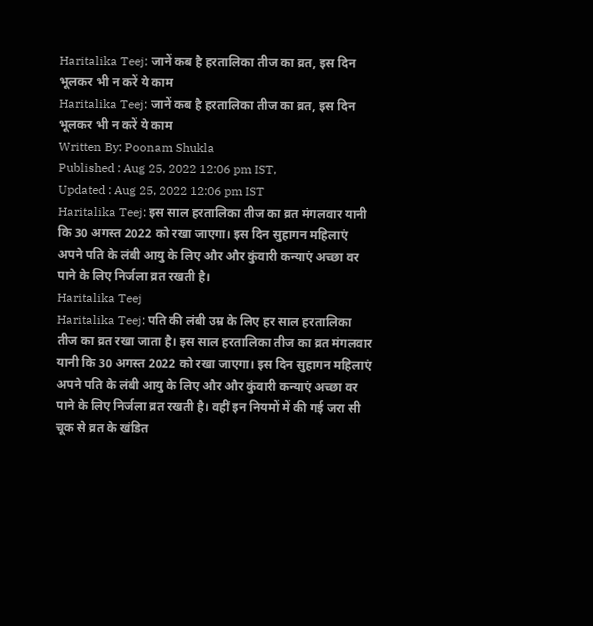Haritalika Teej: जानें कब है हरतालिका तीज का व्रत, इस दिन भूलकर भी न करें ये काम
Haritalika Teej: जानें कब है हरतालिका तीज का व्रत, इस दिन भूलकर भी न करें ये काम
Written By: Poonam Shukla
Published : Aug 25, 2022 12:06 pm IST,
Updated : Aug 25, 2022 12:06 pm IST
Haritalika Teej: इस साल हरतालिका तीज का व्रत मंगलवार यानी कि 30 अगस्त 2022 को रखा जाएगा। इस दिन सुहागन महिलाएं अपने पति के लंबी आयु के लिए और और कुंवारी कन्याएं अच्छा वर पाने के लिए निर्जला व्रत रखती है।
Haritalika Teej
Haritalika Teej: पति की लंबी उम्र के लिए हर साल हरतालिका तीज का व्रत रखा जाता है। इस साल हरतालिका तीज का व्रत मंगलवार यानी कि 30 अगस्त 2022 को रखा जाएगा। इस दिन सुहागन महिलाएं अपने पति के लंबी आयु के लिए और और कुंवारी कन्याएं अच्छा वर पाने के लिए निर्जला व्रत रखती है। वहीं इन नियमों में की गई जरा सी चूक से व्रत के खंडित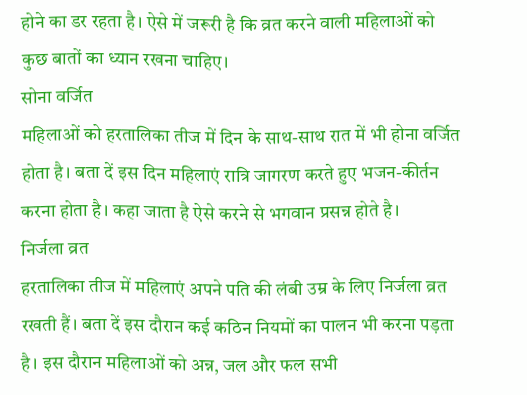होने का डर रहता है। ऐसे में जरूरी है कि व्रत करने वाली महिलाओं को कुछ बातों का ध्यान रखना चाहिए।
सोना वर्जित
महिलाओं को हरतालिका तीज में दिन के साथ-साथ रात में भी होना वर्जित होता है। बता दें इस दिन महिलाएं रात्रि जागरण करते हुए भजन-कीर्तन करना होता है। कहा जाता है ऐसे करने से भगवान प्रसन्न होते है।
निर्जला व्रत
हरतालिका तीज में महिलाएं अपने पति की लंबी उम्र के लिए निर्जला व्रत रखती हैं। बता दें इस दौरान कई कठिन नियमों का पालन भी करना पड़ता है। इस दौरान महिलाओं को अन्न, जल और फल सभी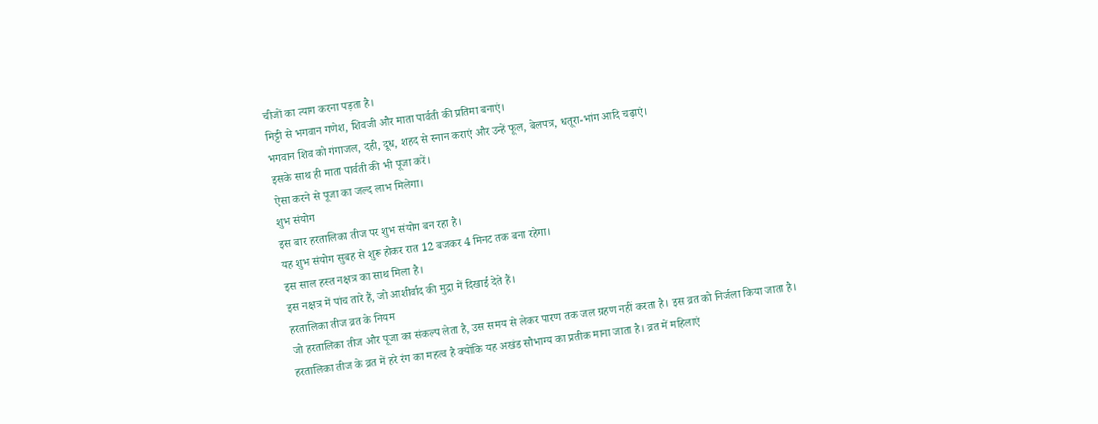चीजों का त्याग करना पड़ता है।
मिट्टी से भगवान गणेश, शिवजी और माता पार्वती की प्रतिमा बनाएं।
भगवान शिव को गंगाजल, दही, दूध, शहद से स्नान कराएं और उन्हें फूल, बेलपत्र, धतूरा-भांग आदि चढ़ाएं।
इसके साथ ही माता पार्वती की भी पूजा करें।
ऐसा करने से पूजा का जल्द लाभ मिलेगा।
शुभ संयोग
इस बार हरतालिका तीज पर शुभ संयोग बन रहा है।
यह शुभ संयोग सुबह से शुरू होकर रात 12 बजकर 4 मिनट तक बना रहेगा।
इस साल हस्त नक्षत्र का साथ मिला है।
इस नक्षत्र में पांच तारे हैं, जो आशीर्वाद की मुद्रा में दिखाई देते हैं।
हरतालिका तीज व्रत के नियम
जो हरतालिका तीज और पूजा का संकल्प लेता है, उस समय से लेकर पारण तक जल ग्रहण नहीं करता है। इस व्रत को निर्जला किया जाता है।
हरतालिका तीज के व्रत में हरे रंग का महत्व है क्योंकि यह अखंड सौभाग्य का प्रतीक माना जाता है। व्रत में महिलाएं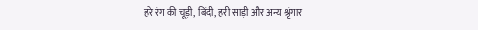हरे रंग की चूड़ी, बिंदी, हरी साड़ी और अन्य श्रृंगार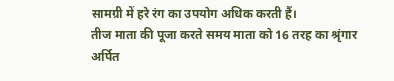सामग्री में हरे रंग का उपयोग अधिक करती हैं।
तीज माता की पूजा करते समय माता को 16 तरह का श्रृंगार अर्पित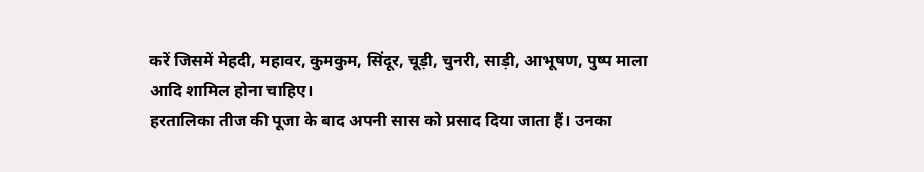करें जिसमें मेहदी, महावर, कुमकुम, सिंदूर, चूड़ी, चुनरी, साड़ी, आभूषण, पुष्प माला आदि शामिल होना चाहिए।
हरतालिका तीज की पूजा के बाद अपनी सास को प्रसाद दिया जाता हैं। उनका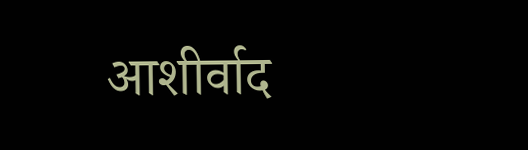आशीर्वाद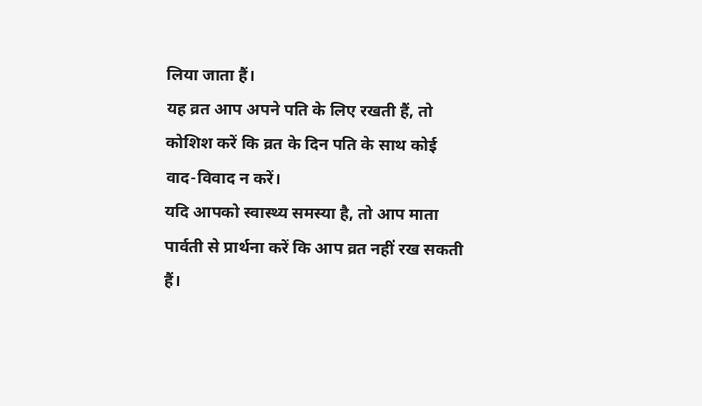लिया जाता हैं।
यह व्रत आप अपने पति के लिए रखती हैं, तो कोशिश करें कि व्रत के दिन पति के साथ कोई वाद-विवाद न करें।
यदि आपको स्वास्थ्य समस्या है, तो आप माता पार्वती से प्रार्थना करें कि आप व्रत नहीं रख सकती हैं।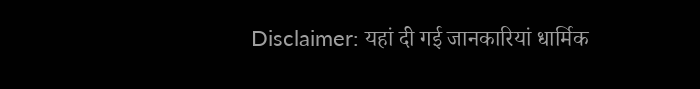Disclaimer: यहां दी गई जानकारियां धार्मिक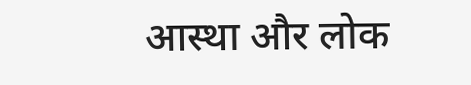आस्था और लोक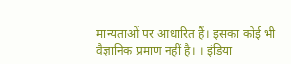मान्यताओं पर आधारित हैं। इसका कोई भी वैज्ञानिक प्रमाण नहीं है। । इंडिया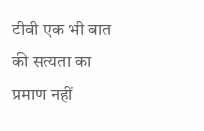टीवी एक भी बात की सत्यता का प्रमाण नहीं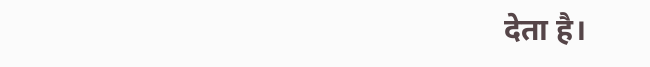देता है।